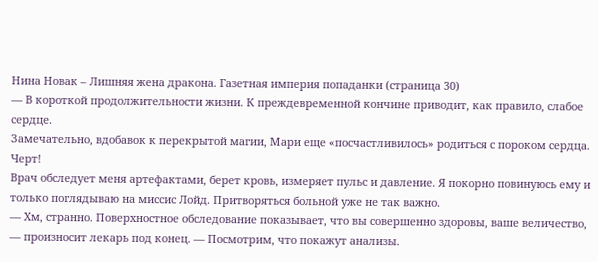Нина Новак – Лишняя жена дракона. Газетная империя попаданки (страница 30)
— В короткой продолжительности жизни. К преждевременной кончине приводит, как правило, слабое сердце.
Замечательно, вдобавок к перекрытой магии, Мари еще «посчастливилось» родиться с пороком сердца. Черт!
Врач обследует меня артефактами, берет кровь, измеряет пульс и давление. Я покорно повинуюсь ему и только поглядываю на миссис Лойд. Притворяться больной уже не так важно.
— Хм, странно. Поверхностное обследование показывает, что вы совершенно здоровы, ваше величество, — произносит лекарь под конец. — Посмотрим, что покажут анализы.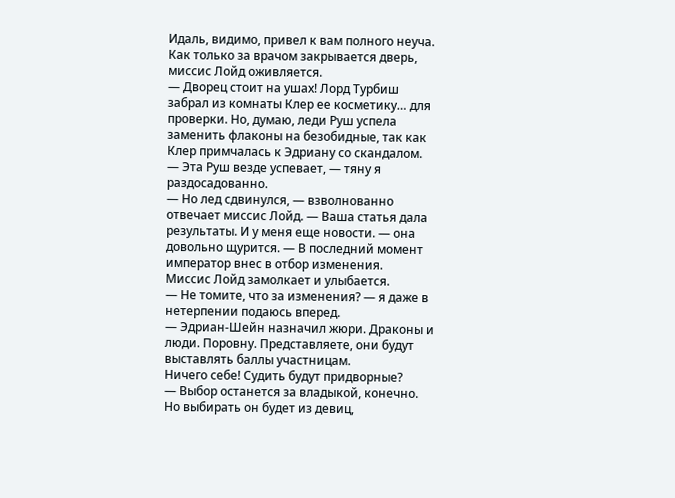Идаль, видимо, привел к вам полного неуча.
Как только за врачом закрывается дверь, миссис Лойд оживляется.
— Дворец стоит на ушах! Лорд Турбиш забрал из комнаты Клер ее косметику… для проверки. Но, думаю, леди Руш успела заменить флаконы на безобидные, так как Клер примчалась к Эдриану со скандалом.
— Эта Руш везде успевает, — тяну я раздосадованно.
— Но лед сдвинулся, — взволнованно отвечает миссис Лойд. — Ваша статья дала результаты. И у меня еще новости. — она довольно щурится. — В последний момент император внес в отбор изменения.
Миссис Лойд замолкает и улыбается.
— Не томите, что за изменения? — я даже в нетерпении подаюсь вперед.
— Эдриан-Шейн назначил жюри. Драконы и люди. Поровну. Представляете, они будут выставлять баллы участницам.
Ничего себе! Судить будут придворные?
— Выбор останется за владыкой, конечно. Но выбирать он будет из девиц,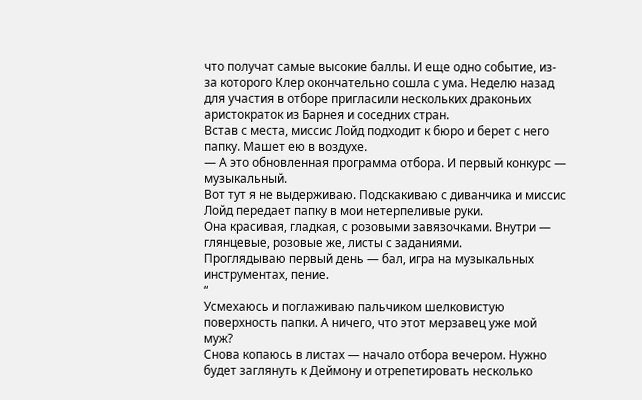что получат самые высокие баллы. И еще одно событие, из-за которого Клер окончательно сошла с ума. Неделю назад для участия в отборе пригласили нескольких драконьих аристократок из Барнея и соседних стран.
Встав с места, миссис Лойд подходит к бюро и берет с него папку. Машет ею в воздухе.
— А это обновленная программа отбора. И первый конкурс — музыкальный.
Вот тут я не выдерживаю. Подскакиваю с диванчика и миссис Лойд передает папку в мои нетерпеливые руки.
Она красивая, гладкая, с розовыми завязочками. Внутри — глянцевые, розовые же, листы с заданиями.
Проглядываю первый день — бал, игра на музыкальных инструментах, пение.
“
Усмехаюсь и поглаживаю пальчиком шелковистую поверхность папки. А ничего, что этот мерзавец уже мой муж?
Снова копаюсь в листах — начало отбора вечером. Нужно будет заглянуть к Деймону и отрепетировать несколько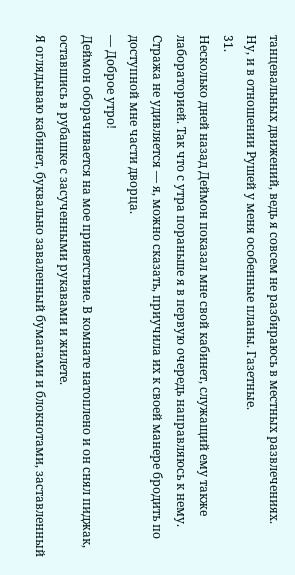танцевальных движений, ведь я совсем не разбираюсь в местных развлечениях.
Ну, и в отношении Рушей у меня особенные планы. Газетные.
31.
Несколько дней назад Деймон показал мне свой кабинет, служащий ему также лабораторией. Так что с утра пораньше я в первую очередь направляюсь к нему.
Стража не удивляется — я, можно сказать, приучила их к своей манере бродить по доступной мне части дворца.
— Доброе утро!
Деймон оборачивается на мое приветствие. В комнате натоплено и он снял пиджак, оставшись в рубашке с засученными рукавами и жилете.
Я оглядываю кабинет, буквально заваленный бумагами и блокнотами, заставленный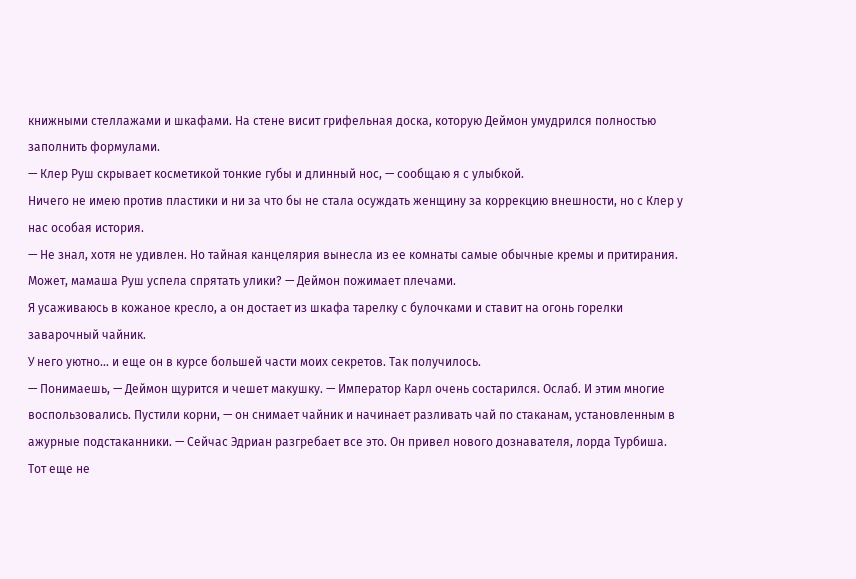книжными стеллажами и шкафами. На стене висит грифельная доска, которую Деймон умудрился полностью заполнить формулами.
— Клер Руш скрывает косметикой тонкие губы и длинный нос, — сообщаю я с улыбкой.
Ничего не имею против пластики и ни за что бы не стала осуждать женщину за коррекцию внешности, но с Клер у нас особая история.
— Не знал, хотя не удивлен. Но тайная канцелярия вынесла из ее комнаты самые обычные кремы и притирания. Может, мамаша Руш успела спрятать улики? — Деймон пожимает плечами.
Я усаживаюсь в кожаное кресло, а он достает из шкафа тарелку с булочками и ставит на огонь горелки заварочный чайник.
У него уютно… и еще он в курсе большей части моих секретов. Так получилось.
— Понимаешь, — Деймон щурится и чешет макушку. — Император Карл очень состарился. Ослаб. И этим многие воспользовались. Пустили корни, — он снимает чайник и начинает разливать чай по стаканам, установленным в ажурные подстаканники. — Сейчас Эдриан разгребает все это. Он привел нового дознавателя, лорда Турбиша. Тот еще не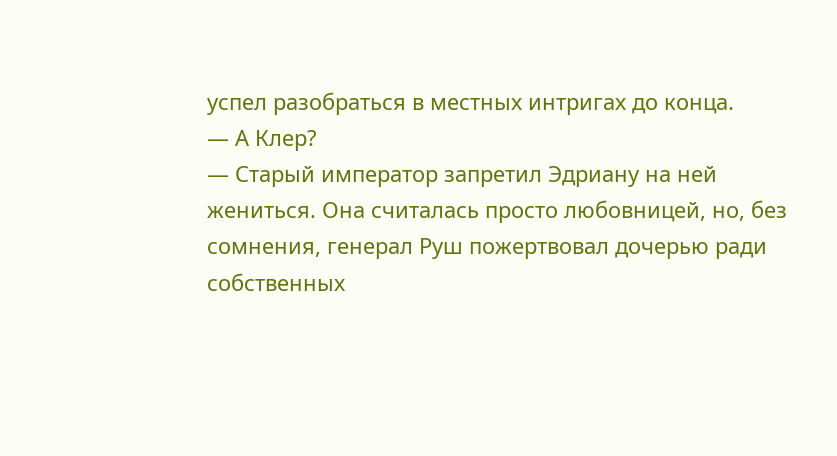успел разобраться в местных интригах до конца.
— А Клер?
— Старый император запретил Эдриану на ней жениться. Она считалась просто любовницей, но, без сомнения, генерал Руш пожертвовал дочерью ради собственных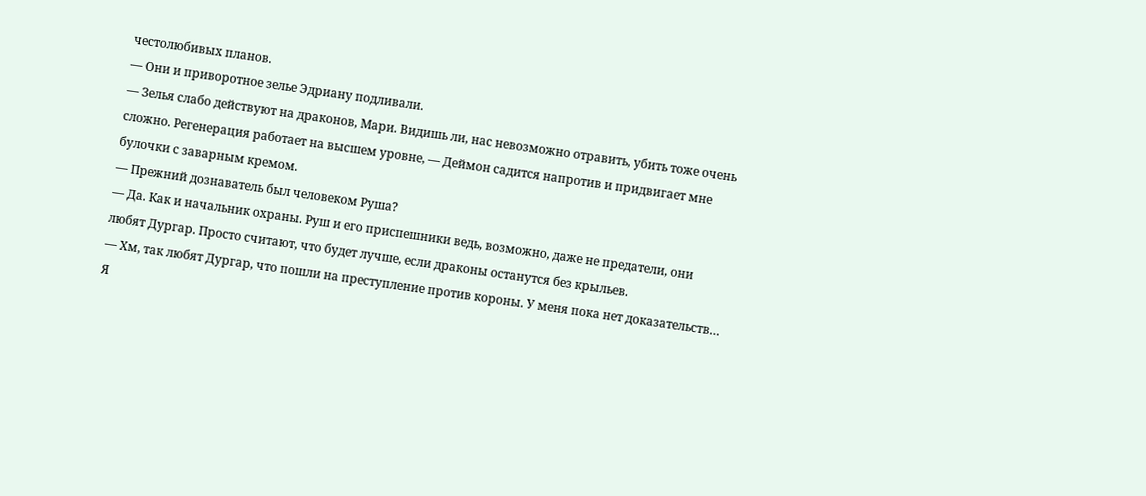честолюбивых планов.
— Они и приворотное зелье Эдриану подливали.
— Зелья слабо действуют на драконов, Мари. Видишь ли, нас невозможно отравить, убить тоже очень сложно. Регенерация работает на высшем уровне, — Деймон садится напротив и придвигает мне булочки с заварным кремом.
— Прежний дознаватель был человеком Руша?
— Да. Как и начальник охраны. Руш и его приспешники ведь, возможно, даже не предатели, они любят Дургар. Просто считают, что будет лучше, если драконы останутся без крыльев.
— Хм, так любят Дургар, что пошли на преступление против короны. У меня пока нет доказательств…
Я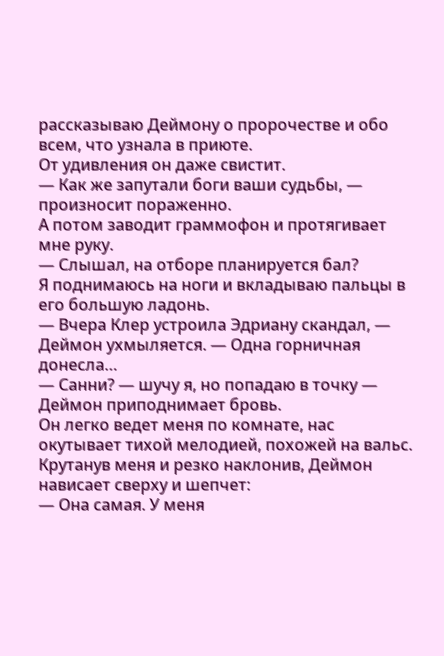рассказываю Деймону о пророчестве и обо всем, что узнала в приюте.
От удивления он даже свистит.
— Как же запутали боги ваши судьбы, — произносит пораженно.
А потом заводит граммофон и протягивает мне руку.
— Слышал, на отборе планируется бал?
Я поднимаюсь на ноги и вкладываю пальцы в его большую ладонь.
— Вчера Клер устроила Эдриану скандал, — Деймон ухмыляется. — Одна горничная донесла…
— Санни? — шучу я, но попадаю в точку — Деймон приподнимает бровь.
Он легко ведет меня по комнате, нас окутывает тихой мелодией, похожей на вальс.
Крутанув меня и резко наклонив, Деймон нависает сверху и шепчет:
— Она самая. У меня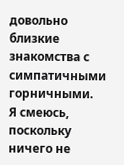довольно близкие знакомства с симпатичными горничными.
Я смеюсь, поскольку ничего не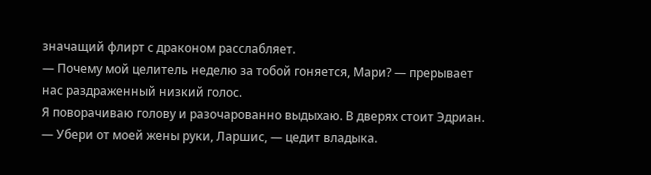значащий флирт с драконом расслабляет.
— Почему мой целитель неделю за тобой гоняется, Мари? — прерывает нас раздраженный низкий голос.
Я поворачиваю голову и разочарованно выдыхаю. В дверях стоит Эдриан.
— Убери от моей жены руки, Ларшис, — цедит владыка.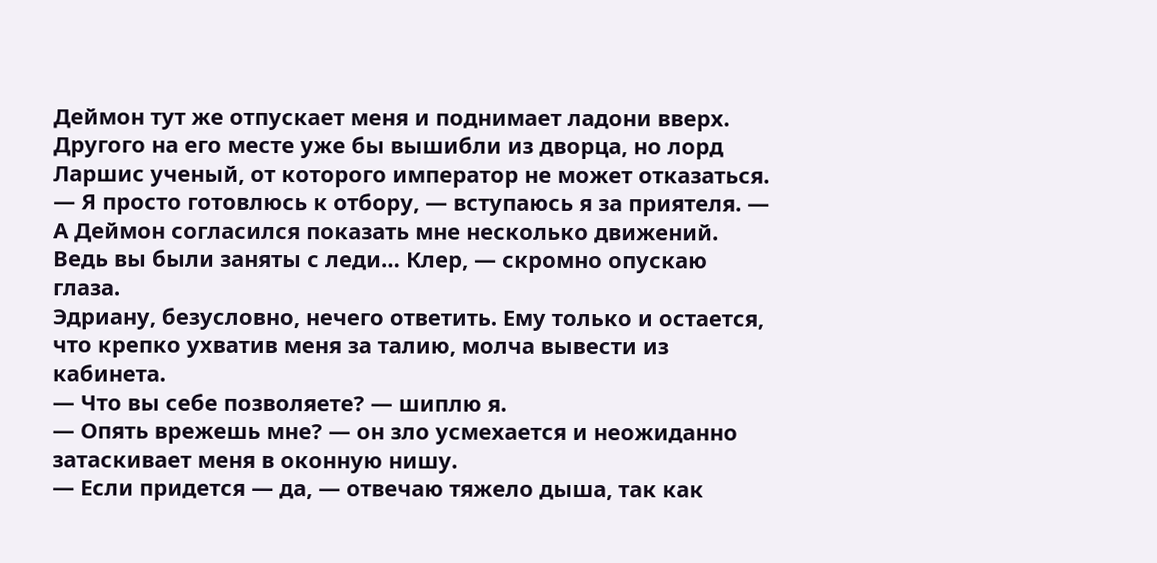Деймон тут же отпускает меня и поднимает ладони вверх. Другого на его месте уже бы вышибли из дворца, но лорд Ларшис ученый, от которого император не может отказаться.
— Я просто готовлюсь к отбору, — вступаюсь я за приятеля. — А Деймон согласился показать мне несколько движений. Ведь вы были заняты с леди… Клер, — скромно опускаю глаза.
Эдриану, безусловно, нечего ответить. Ему только и остается, что крепко ухватив меня за талию, молча вывести из кабинета.
— Что вы себе позволяете? — шиплю я.
— Опять врежешь мне? — он зло усмехается и неожиданно затаскивает меня в оконную нишу.
— Если придется — да, — отвечаю тяжело дыша, так как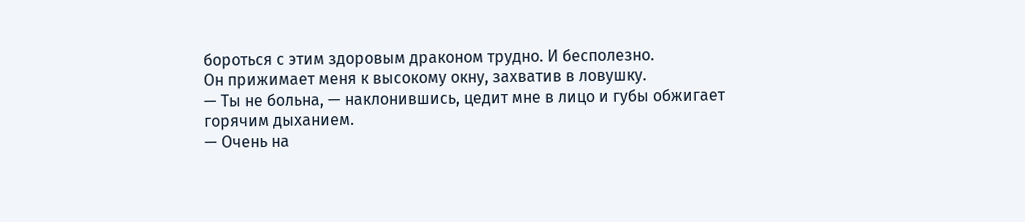бороться с этим здоровым драконом трудно. И бесполезно.
Он прижимает меня к высокому окну, захватив в ловушку.
— Ты не больна, — наклонившись, цедит мне в лицо и губы обжигает горячим дыханием.
— Очень на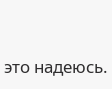это надеюсь.